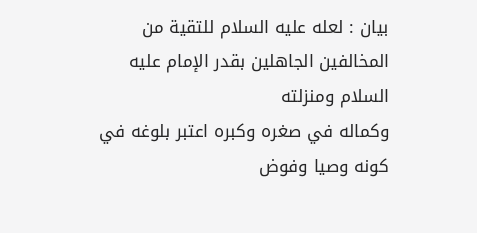بيان : لعله عليه السلام للتقية من المخالفين الجاهلين بقدر الإمام عليه السلام ومنزلته
وكماله في صغره وكبره اعتبر بلوغه في كونه وصيا وفوض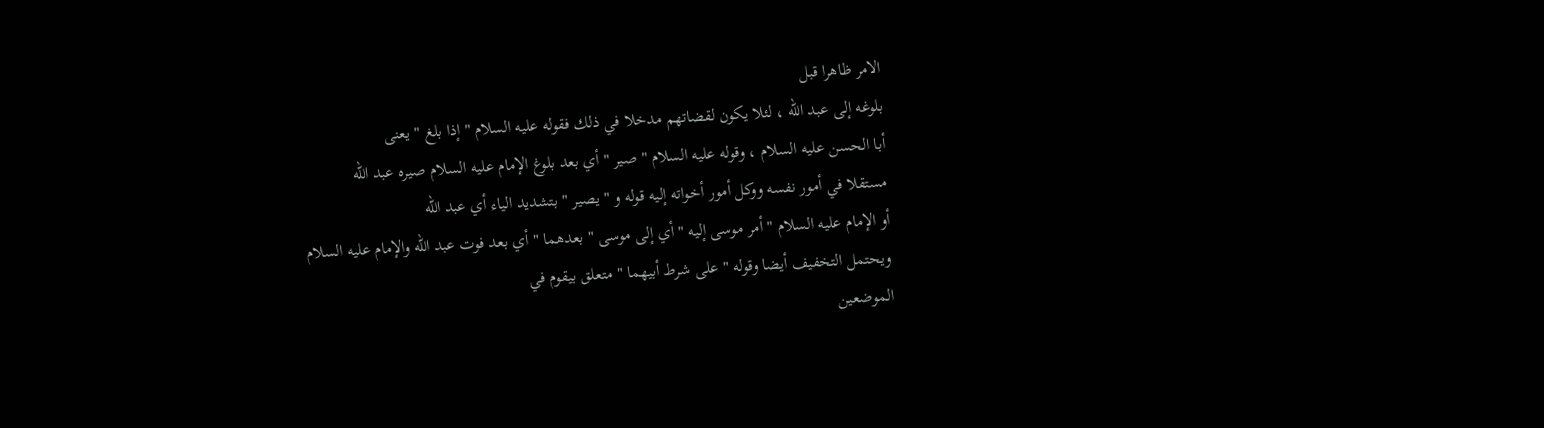الامر ظاهرا قبل
بلوغه إلى عبد الله ، لئلا يكون لقضاتهم مدخلا في ذلك فقوله عليه السلام " إذا بلغ " يعنى
أبا الحسن عليه السلام ، وقوله عليه السلام " صير " أي بعد بلوغ الإمام عليه السلام صيره عبد الله
مستقلا في أمور نفسه ووكل أمور أخواته إليه قوله و " يصير " بتشديد الياء أي عبد الله
أو الإمام عليه السلام " أمر موسى إليه " أي إلى موسى " بعدهما " أي بعد فوت عبد الله والإمام عليه السلام
ويحتمل التخفيف أيضا وقوله " على شرط أبيهما " متعلق بيقوم في
الموضعين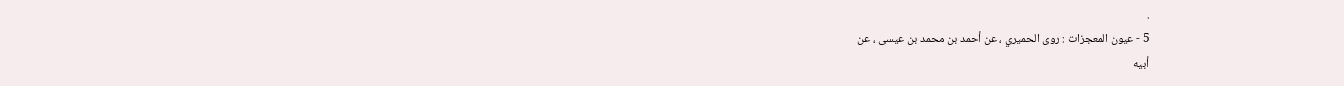.
5 - عيون المعجزات : روى الحميري ، عن أحمد بن محمد بن عيسى ، عن
أبيه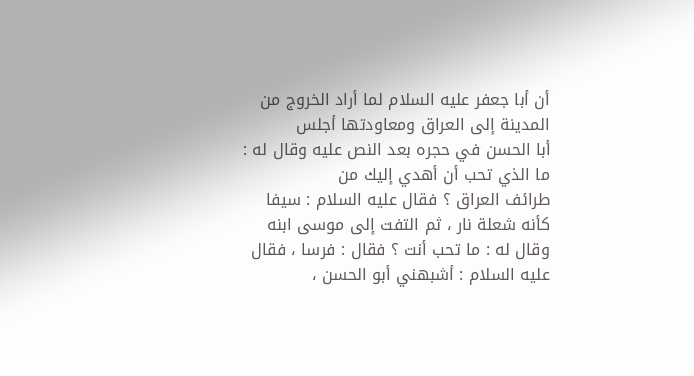أن أبا جعفر عليه السلام لما أراد الخروج من المدينة إلى العراق ومعاودتها أجلس
أبا الحسن في حجره بعد النص عليه وقال له : ما الذي تحب أن أهدي إليك من
طرائف العراق ؟ فقال عليه السلام : سيفا كأنه شعلة نار ، ثم التفت إلى موسى ابنه
وقال له : ما تحب أنت ؟ فقال : فرسا ، فقال عليه السلام : أشبهني أبو الحسن ،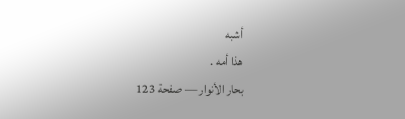أشبه
هذا أمه .
بحار الأنوار — صفحة 123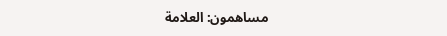مساهمون: العلامة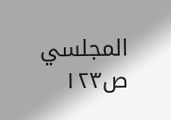المجلسي
ص١٢٣